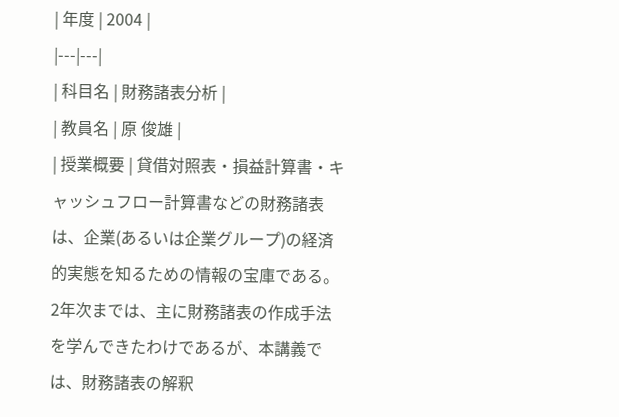| 年度 | 2004 |
|---|---|
| 科目名 | 財務諸表分析 |
| 教員名 | 原 俊雄 |
| 授業概要 | 貸借対照表・損益計算書・キャッシュフロー計算書などの財務諸表は、企業(あるいは企業グループ)の経済的実態を知るための情報の宝庫である。2年次までは、主に財務諸表の作成手法を学んできたわけであるが、本講義では、財務諸表の解釈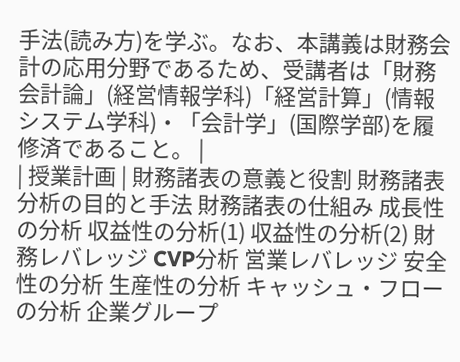手法(読み方)を学ぶ。なお、本講義は財務会計の応用分野であるため、受講者は「財務会計論」(経営情報学科)「経営計算」(情報システム学科)・「会計学」(国際学部)を履修済であること。 |
| 授業計画 | 財務諸表の意義と役割 財務諸表分析の目的と手法 財務諸表の仕組み 成長性の分析 収益性の分析(1) 収益性の分析(2) 財務レバレッジ CVP分析 営業レバレッジ 安全性の分析 生産性の分析 キャッシュ・フローの分析 企業グループ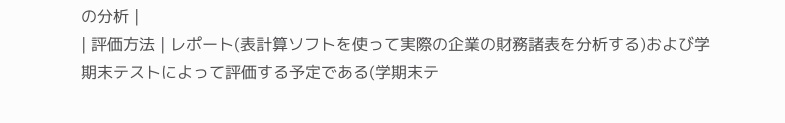の分析 |
| 評価方法 | レポート(表計算ソフトを使って実際の企業の財務諸表を分析する)および学期末テストによって評価する予定である(学期末テ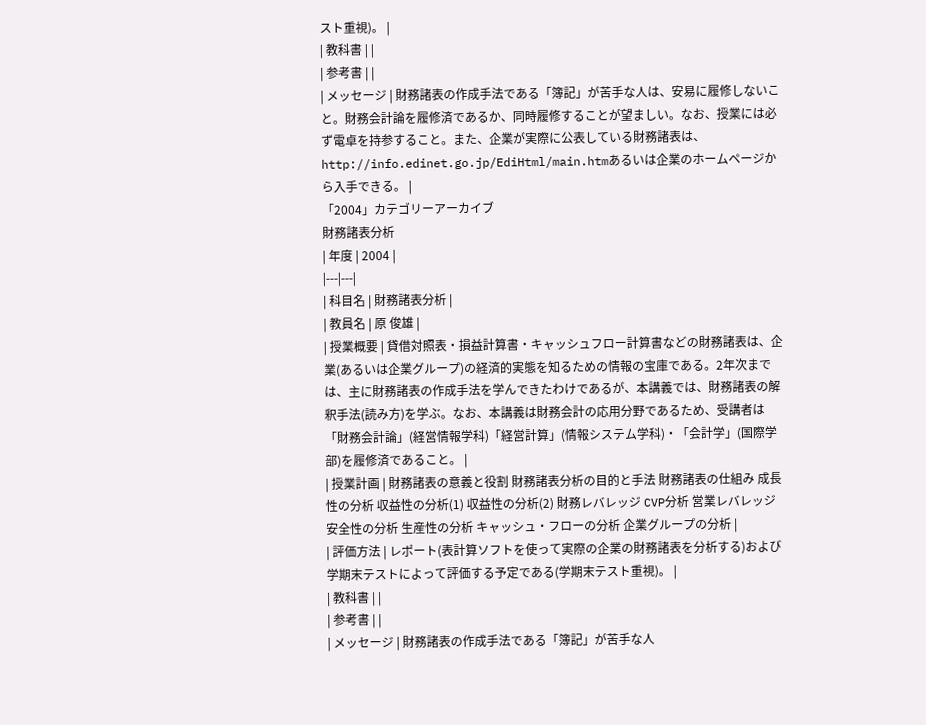スト重視)。 |
| 教科書 | |
| 参考書 | |
| メッセージ | 財務諸表の作成手法である「簿記」が苦手な人は、安易に履修しないこと。財務会計論を履修済であるか、同時履修することが望ましい。なお、授業には必ず電卓を持参すること。また、企業が実際に公表している財務諸表は、http://info.edinet.go.jp/EdiHtml/main.htmあるいは企業のホームページから入手できる。 |
「2004」カテゴリーアーカイブ
財務諸表分析
| 年度 | 2004 |
|---|---|
| 科目名 | 財務諸表分析 |
| 教員名 | 原 俊雄 |
| 授業概要 | 貸借対照表・損益計算書・キャッシュフロー計算書などの財務諸表は、企業(あるいは企業グループ)の経済的実態を知るための情報の宝庫である。2年次までは、主に財務諸表の作成手法を学んできたわけであるが、本講義では、財務諸表の解釈手法(読み方)を学ぶ。なお、本講義は財務会計の応用分野であるため、受講者は「財務会計論」(経営情報学科)「経営計算」(情報システム学科)・「会計学」(国際学部)を履修済であること。 |
| 授業計画 | 財務諸表の意義と役割 財務諸表分析の目的と手法 財務諸表の仕組み 成長性の分析 収益性の分析(1) 収益性の分析(2) 財務レバレッジ CVP分析 営業レバレッジ 安全性の分析 生産性の分析 キャッシュ・フローの分析 企業グループの分析 |
| 評価方法 | レポート(表計算ソフトを使って実際の企業の財務諸表を分析する)および学期末テストによって評価する予定である(学期末テスト重視)。 |
| 教科書 | |
| 参考書 | |
| メッセージ | 財務諸表の作成手法である「簿記」が苦手な人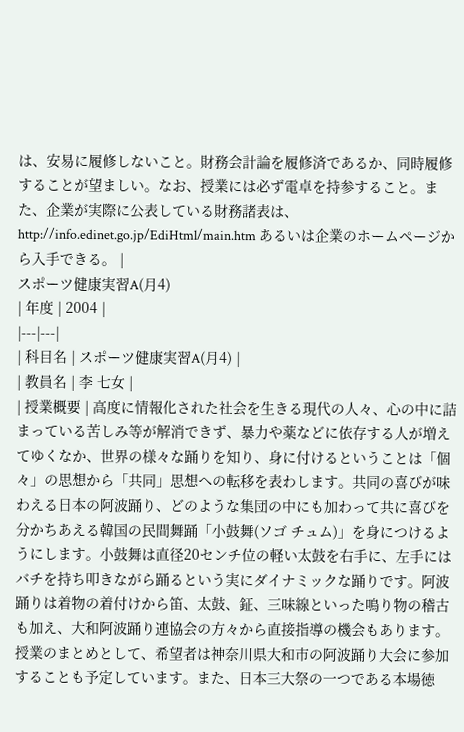は、安易に履修しないこと。財務会計論を履修済であるか、同時履修することが望ましい。なお、授業には必ず電卓を持参すること。また、企業が実際に公表している財務諸表は、http://info.edinet.go.jp/EdiHtml/main.htm あるいは企業のホームページから入手できる。 |
スポーツ健康実習A(月4)
| 年度 | 2004 |
|---|---|
| 科目名 | スポーツ健康実習A(月4) |
| 教員名 | 李 七女 |
| 授業概要 | 高度に情報化された社会を生きる現代の人々、心の中に詰まっている苦しみ等が解消できず、暴力や薬などに依存する人が増えてゆくなか、世界の様々な踊りを知り、身に付けるということは「個々」の思想から「共同」思想への転移を表わします。共同の喜びが味わえる日本の阿波踊り、どのような集団の中にも加わって共に喜びを分かちあえる韓国の民間舞踊「小鼓舞(ソゴ チュム)」を身につけるようにします。小鼓舞は直径20センチ位の軽い太鼓を右手に、左手にはバチを持ち叩きながら踊るという実にダイナミックな踊りです。阿波踊りは着物の着付けから笛、太鼓、鉦、三味線といった鳴り物の稽古も加え、大和阿波踊り連協会の方々から直接指導の機会もあります。授業のまとめとして、希望者は神奈川県大和市の阿波踊り大会に参加することも予定しています。また、日本三大祭の一つである本場徳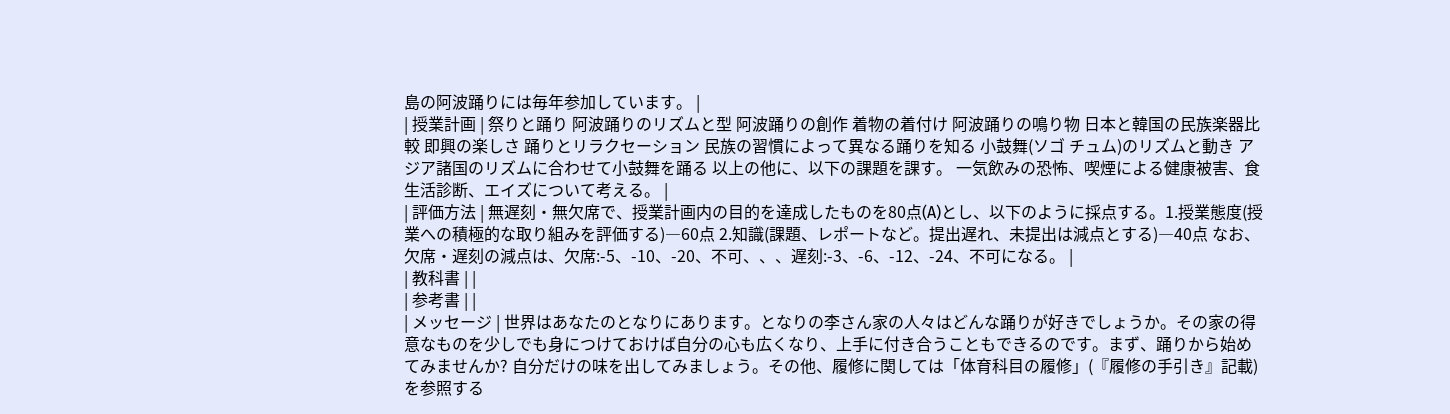島の阿波踊りには毎年参加しています。 |
| 授業計画 | 祭りと踊り 阿波踊りのリズムと型 阿波踊りの創作 着物の着付け 阿波踊りの鳴り物 日本と韓国の民族楽器比較 即興の楽しさ 踊りとリラクセーション 民族の習慣によって異なる踊りを知る 小鼓舞(ソゴ チュム)のリズムと動き アジア諸国のリズムに合わせて小鼓舞を踊る 以上の他に、以下の課題を課す。 一気飲みの恐怖、喫煙による健康被害、食生活診断、エイズについて考える。 |
| 評価方法 | 無遅刻・無欠席で、授業計画内の目的を達成したものを80点(A)とし、以下のように採点する。1.授業態度(授業への積極的な取り組みを評価する)―60点 2.知識(課題、レポートなど。提出遅れ、未提出は減点とする)―40点 なお、欠席・遅刻の減点は、欠席:-5、-10、-20、不可、、、遅刻:-3、-6、-12、-24、不可になる。 |
| 教科書 | |
| 参考書 | |
| メッセージ | 世界はあなたのとなりにあります。となりの李さん家の人々はどんな踊りが好きでしょうか。その家の得意なものを少しでも身につけておけば自分の心も広くなり、上手に付き合うこともできるのです。まず、踊りから始めてみませんか? 自分だけの味を出してみましょう。その他、履修に関しては「体育科目の履修」(『履修の手引き』記載)を参照する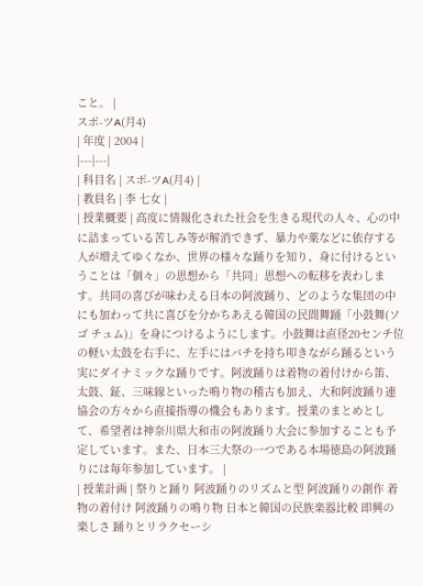こと。 |
スポ-ツA(月4)
| 年度 | 2004 |
|---|---|
| 科目名 | スポ-ツA(月4) |
| 教員名 | 李 七女 |
| 授業概要 | 高度に情報化された社会を生きる現代の人々、心の中に詰まっている苦しみ等が解消できず、暴力や薬などに依存する人が増えてゆくなか、世界の様々な踊りを知り、身に付けるということは「個々」の思想から「共同」思想への転移を表わします。共同の喜びが味わえる日本の阿波踊り、どのような集団の中にも加わって共に喜びを分かちあえる韓国の民間舞踊「小鼓舞(ソゴ チュム)」を身につけるようにします。小鼓舞は直径20センチ位の軽い太鼓を右手に、左手にはバチを持ち叩きながら踊るという実にダイナミックな踊りです。阿波踊りは着物の着付けから笛、太鼓、鉦、三味線といった鳴り物の稽古も加え、大和阿波踊り連協会の方々から直接指導の機会もあります。授業のまとめとして、希望者は神奈川県大和市の阿波踊り大会に参加することも予定しています。また、日本三大祭の一つである本場徳島の阿波踊りには毎年参加しています。 |
| 授業計画 | 祭りと踊り 阿波踊りのリズムと型 阿波踊りの創作 着物の着付け 阿波踊りの鳴り物 日本と韓国の民族楽器比較 即興の楽しさ 踊りとリラクセーシ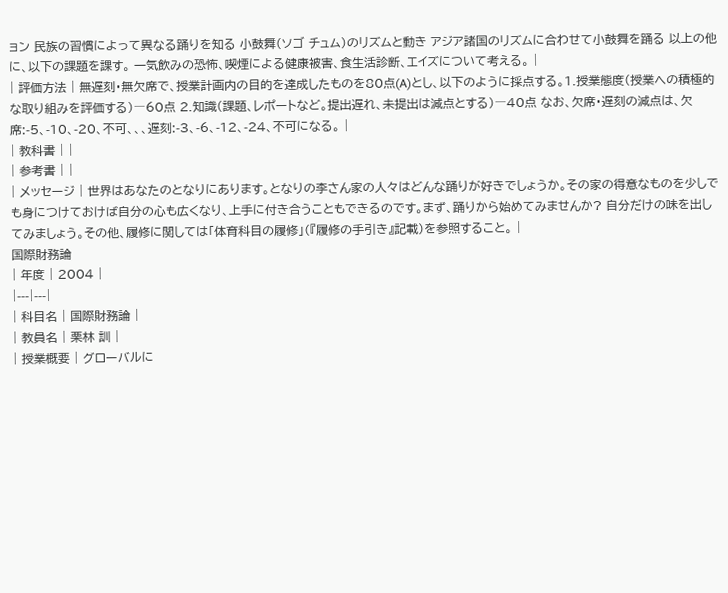ョン 民族の習慣によって異なる踊りを知る 小鼓舞(ソゴ チュム)のリズムと動き アジア諸国のリズムに合わせて小鼓舞を踊る 以上の他に、以下の課題を課す。 一気飲みの恐怖、喫煙による健康被害、食生活診断、エイズについて考える。 |
| 評価方法 | 無遅刻・無欠席で、授業計画内の目的を達成したものを80点(A)とし、以下のように採点する。1.授業態度(授業への積極的な取り組みを評価する)―60点 2.知識(課題、レポートなど。提出遅れ、未提出は減点とする)―40点 なお、欠席・遅刻の減点は、欠席:-5、-10、-20、不可、、、遅刻:-3、-6、-12、-24、不可になる。 |
| 教科書 | |
| 参考書 | |
| メッセージ | 世界はあなたのとなりにあります。となりの李さん家の人々はどんな踊りが好きでしょうか。その家の得意なものを少しでも身につけておけば自分の心も広くなり、上手に付き合うこともできるのです。まず、踊りから始めてみませんか? 自分だけの味を出してみましょう。その他、履修に関しては「体育科目の履修」(『履修の手引き』記載)を参照すること。 |
国際財務論
| 年度 | 2004 |
|---|---|
| 科目名 | 国際財務論 |
| 教員名 | 栗林 訓 |
| 授業概要 | グローバルに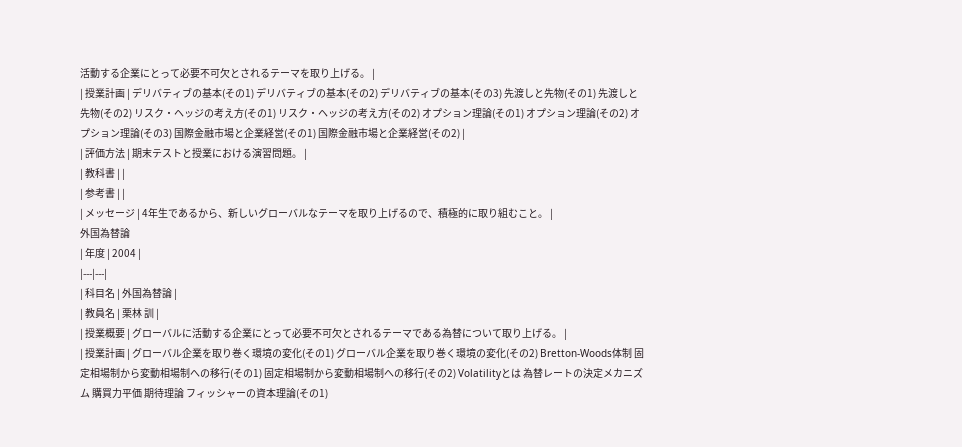活動する企業にとって必要不可欠とされるテーマを取り上げる。 |
| 授業計画 | デリバティブの基本(その1) デリバティブの基本(その2) デリバティブの基本(その3) 先渡しと先物(その1) 先渡しと先物(その2) リスク・ヘッジの考え方(その1) リスク・ヘッジの考え方(その2) オプション理論(その1) オプション理論(その2) オプション理論(その3) 国際金融市場と企業経営(その1) 国際金融市場と企業経営(その2) |
| 評価方法 | 期末テストと授業における演習問題。 |
| 教科書 | |
| 参考書 | |
| メッセージ | 4年生であるから、新しいグローバルなテーマを取り上げるので、積極的に取り組むこと。 |
外国為替論
| 年度 | 2004 |
|---|---|
| 科目名 | 外国為替論 |
| 教員名 | 栗林 訓 |
| 授業概要 | グローバルに活動する企業にとって必要不可欠とされるテーマである為替について取り上げる。 |
| 授業計画 | グローバル企業を取り巻く環境の変化(その1) グローバル企業を取り巻く環境の変化(その2) Bretton-Woods体制 固定相場制から変動相場制への移行(その1) 固定相場制から変動相場制への移行(その2) Volatilityとは 為替レートの決定メカニズム 購買力平価 期待理論 フィッシャーの資本理論(その1)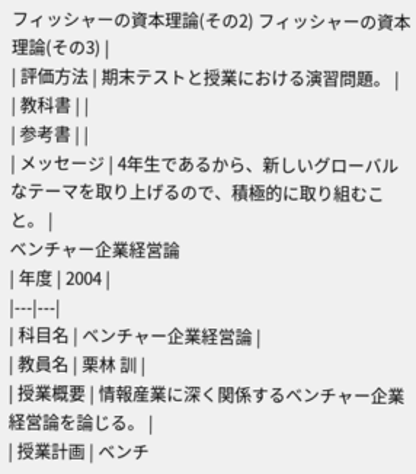フィッシャーの資本理論(その2) フィッシャーの資本理論(その3) |
| 評価方法 | 期末テストと授業における演習問題。 |
| 教科書 | |
| 参考書 | |
| メッセージ | 4年生であるから、新しいグローバルなテーマを取り上げるので、積極的に取り組むこと。 |
ベンチャー企業経営論
| 年度 | 2004 |
|---|---|
| 科目名 | ベンチャー企業経営論 |
| 教員名 | 栗林 訓 |
| 授業概要 | 情報産業に深く関係するベンチャー企業経営論を論じる。 |
| 授業計画 | ベンチ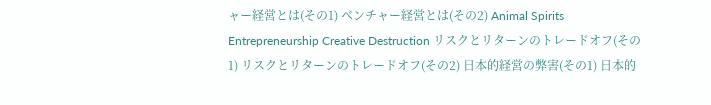ャー経営とは(その1) ベンチャー経営とは(その2) Animal Spirits Entrepreneurship Creative Destruction リスクとリターンのトレードオフ(その1) リスクとリターンのトレードオフ(その2) 日本的経営の弊害(その1) 日本的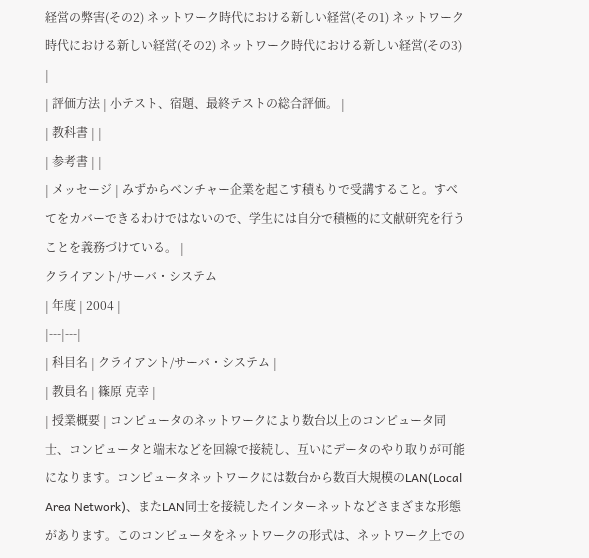経営の弊害(その2) ネットワーク時代における新しい経営(その1) ネットワーク時代における新しい経営(その2) ネットワーク時代における新しい経営(その3) |
| 評価方法 | 小テスト、宿題、最終テストの総合評価。 |
| 教科書 | |
| 参考書 | |
| メッセージ | みずからベンチャー企業を起こす積もりで受講すること。すべてをカバーできるわけではないので、学生には自分で積極的に文献研究を行うことを義務づけている。 |
クライアント/サーバ・システム
| 年度 | 2004 |
|---|---|
| 科目名 | クライアント/サーバ・システム |
| 教員名 | 篠原 克幸 |
| 授業概要 | コンピュータのネットワークにより数台以上のコンピュータ同士、コンピュータと端末などを回線で接続し、互いにデータのやり取りが可能になります。コンピュータネットワークには数台から数百大規模のLAN(Local Area Network)、またLAN同士を接続したインターネットなどさまざまな形態があります。このコンピュータをネットワークの形式は、ネットワーク上での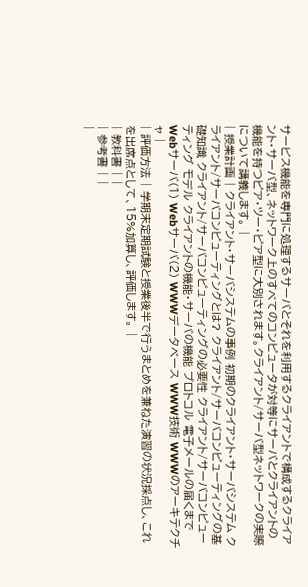サービス機能を専門に処理するサーバとそれを利用するクライアントで構成するクライアント・サーバ型、ネットワーク上のすべてのコンピュータが対等にサーバとクライアントの機能を持つピア・ツー・ピア型に大別されます。クライアント/サーバ型ネットワークの実際について講義します。 |
| 授業計画 | クライアント・サーバシステムの事例 初期のクライアント・サーバシステム クライアント/サーバコンピューティングとは? クライアント/サーバコンピューティングの基礎知識 クライアント/サーバコンピューティングの必要性 クライアント/サーバコンピューティング モデル クライアントの機能・サーバの機能 プロトコル 電子メールの届くまで Webサーバ(1) Webサーバ(2) WWWデータベース WWW技術 WWWのアーキテクチャ |
| 評価方法 | 学期末定期試験と授業後半で行うまとめを兼ねた演習の状況採点し、これを出席点として、15%加算し、評価します。 |
| 教科書 | |
| 参考書 | |
|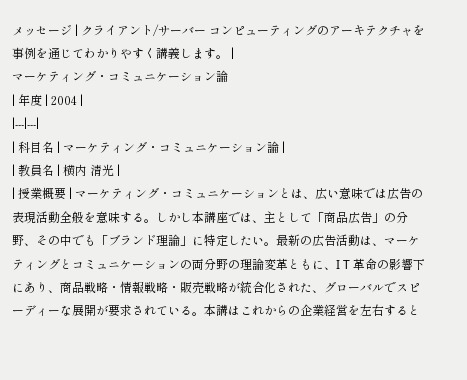メッセージ | クライアント/サーバー コンピューティングのアーキテクチャを事例を通じてわかりやすく講義します。 |
マーケティング・コミュニケーション論
| 年度 | 2004 |
|---|---|
| 科目名 | マーケティング・コミュニケーション論 |
| 教員名 | 横内 清光 |
| 授業概要 | マーケティング・コミュニケーションとは、広い意味では広告の表現活動全般を意味する。しかし本講座では、主として「商品広告」の分野、その中でも「ブランド理論」に特定したい。最新の広告活動は、マーケティングとコミュニケーションの両分野の理論変革ともに、I T 革命の影響下にあり、商品戦略・情報戦略・販売戦略が統合化された、グローバルでスピーディーな展開が要求されている。本講はこれからの企業経営を左右すると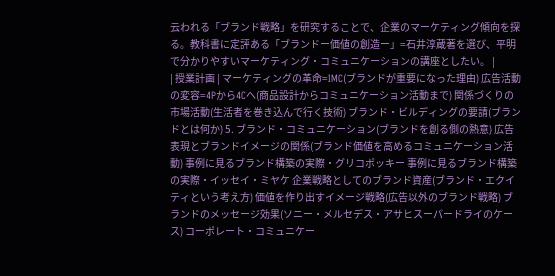云われる「ブランド戦略」を研究することで、企業のマーケティング傾向を探る。教科書に定評ある「ブランドー価値の創造ー」=石井淳蔵著を選び、平明で分かりやすいマーケティング・コミュニケーションの講座としたい。 |
| 授業計画 | マーケティングの革命=IMC(ブランドが重要になった理由) 広告活動の変容=4Pから4Cへ(商品設計からコミュニケーション活動まで) 関係づくりの市場活動(生活者を巻き込んで行く技術) ブランド・ビルディングの要請(ブランドとは何か) 5. ブランド・コミュニケーション(ブランドを創る側の熱意) 広告表現とブランドイメージの関係(ブランド価値を高めるコミュニケーション活動) 事例に見るブランド構築の実際・グリコポッキー 事例に見るブランド構築の実際・イッセイ・ミヤケ 企業戦略としてのブランド資産(ブランド・エクイティという考え方) 価値を作り出すイメージ戦略(広告以外のブランド戦略) ブランドのメッセージ効果(ソニー・メルセデス・アサヒスーパードライのケース) コーポレート・コミュニケー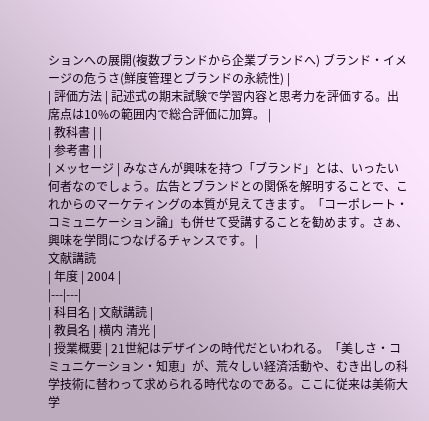ションへの展開(複数ブランドから企業ブランドへ) ブランド・イメージの危うさ(鮮度管理とブランドの永続性) |
| 評価方法 | 記述式の期末試験で学習内容と思考力を評価する。出席点は10%の範囲内で総合評価に加算。 |
| 教科書 | |
| 参考書 | |
| メッセージ | みなさんが興味を持つ「ブランド」とは、いったい何者なのでしょう。広告とブランドとの関係を解明することで、これからのマーケティングの本質が見えてきます。「コーポレート・コミュニケーション論」も併せて受講することを勧めます。さぁ、興味を学問につなげるチャンスです。 |
文献講読
| 年度 | 2004 |
|---|---|
| 科目名 | 文献講読 |
| 教員名 | 横内 清光 |
| 授業概要 | 21世紀はデザインの時代だといわれる。「美しさ・コミュニケーション・知恵」が、荒々しい経済活動や、むき出しの科学技術に替わって求められる時代なのである。ここに従来は美術大学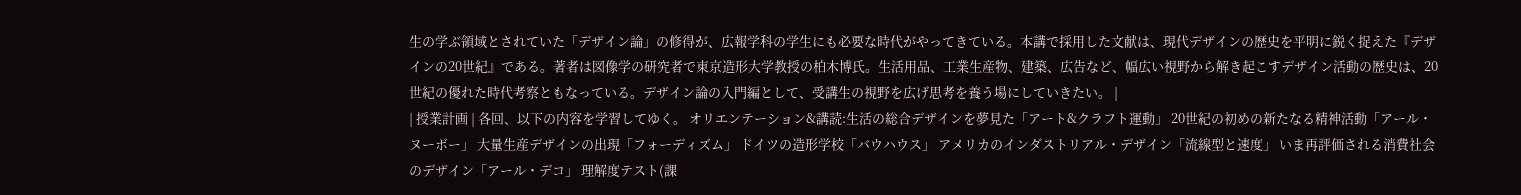生の学ぶ領域とされていた「デザイン論」の修得が、広報学科の学生にも必要な時代がやってきている。本講で採用した文献は、現代デザインの歴史を平明に鋭く捉えた『デザインの20世紀』である。著者は図像学の研究者で東京造形大学教授の柏木博氏。生活用品、工業生産物、建築、広告など、幅広い視野から解き起こすデザイン活動の歴史は、20世紀の優れた時代考察ともなっている。デザイン論の入門編として、受講生の視野を広げ思考を養う場にしていきたい。 |
| 授業計画 | 各回、以下の内容を学習してゆく。 オリエンテーション&講読:生活の総合デザインを夢見た「アート&クラフト運動」 20世紀の初めの新たなる精神活動「アール・ヌーボー」 大量生産デザインの出現「フォーディズム」 ドイツの造形学校「バウハウス」 アメリカのインダストリアル・デザイン「流線型と速度」 いま再評価される消費社会のデザイン「アール・デコ」 理解度テスト(課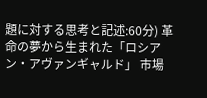題に対する思考と記述:60分) 革命の夢から生まれた「ロシアン・アヴァンギャルド」 市場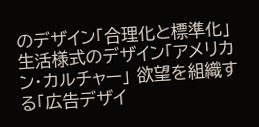のデザイン「合理化と標準化」 生活様式のデザイン「アメリカン・カルチャー」 欲望を組織する「広告デザイ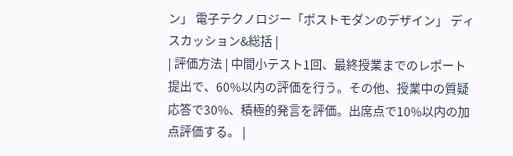ン」 電子テクノロジー「ポストモダンのデザイン」 ディスカッション&総括 |
| 評価方法 | 中間小テスト1回、最終授業までのレポート提出で、60%以内の評価を行う。その他、授業中の質疑応答で30%、積極的発言を評価。出席点で10%以内の加点評価する。 |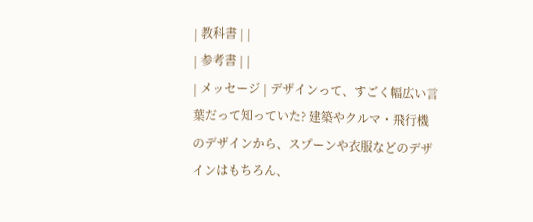| 教科書 | |
| 参考書 | |
| メッセージ | デザインって、すごく幅広い言葉だって知っていた? 建築やクルマ・飛行機のデザインから、スプーンや衣服などのデザインはもちろん、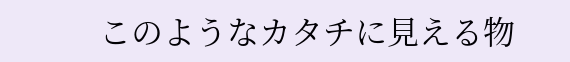このようなカタチに見える物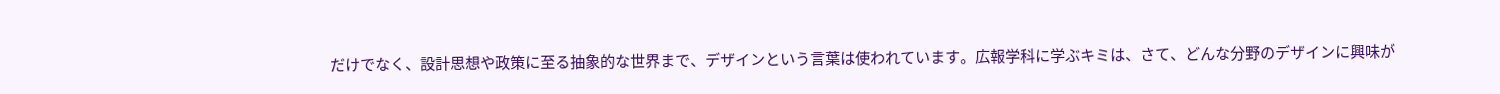だけでなく、設計思想や政策に至る抽象的な世界まで、デザインという言葉は使われています。広報学科に学ぶキミは、さて、どんな分野のデザインに興味が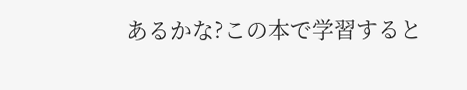あるかな?この本で学習すると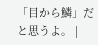「目から鱗」だと思うよ。 |